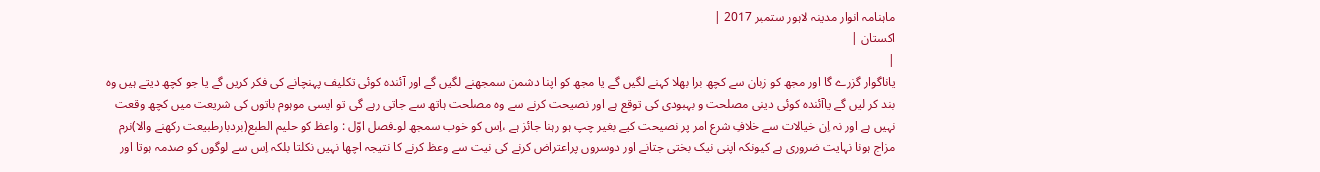ماہنامہ انوار مدینہ لاہور ستمبر 2017 |
اكستان |
|
یاناگوار گزرے گا اور مجھ کو زبان سے کچھ برا بھلا کہنے لگیں گے یا مجھ کو اپنا دشمن سمجھنے لگیں گے اور آئندہ کوئی تکلیف پہنچانے کی فکر کریں گے یا جو کچھ دیتے ہیں وہ بند کر لیں گے یاآئندہ کوئی دینی مصلحت و بہبودی کی توقع ہے اور نصیحت کرنے سے وہ مصلحت ہاتھ سے جاتی رہے گی تو ایسی موہوم باتوں کی شریعت میں کچھ وقعت نہیں ہے اور نہ اِن خیالات سے خلافِ شرع امر پر نصیحت کیے بغیر چپ ہو رہنا جائز ہے ،اِس کو خوب سمجھ لو۔فصل اوّل : واعظ کو حلیم الطبع(بردبارطبیعت رکھنے والا)نرم مزاج ہونا نہایت ضروری ہے کیونکہ اپنی نیک بختی جتانے اور دوسروں پراعتراض کرنے کی نیت سے وعظ کرنے کا نتیجہ اچھا نہیں نکلتا بلکہ اِس سے لوگوں کو صدمہ ہوتا اور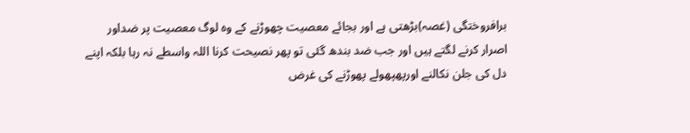برافروختگی (غصہ)بڑھتی ہے اور بجائے معصیت چھوڑنے کے وہ لوگ معصیت پر ضداور اصرار کرنے لگتے ہیں اور جب ضد بندھ گئی تو پھر نصیحت کرنا اللہ واسطے نہ رہا بلکہ اپنے دل کی جلن نکالنے اورپھپھولے پھوڑنے کی غرض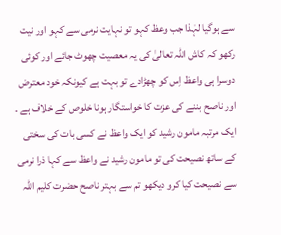سے ہوگیا لہٰذا جب وعظ کہو تو نہایت نرمی سے کہو اور نیت رکھو کہ کاش اللہ تعالیٰ کی یہ معصیت چھوٹ جائے اور کوئی دوسرا ہی واعظ اِس کو چھڑادے تو بہت ہے کیونکہ خود معترض اور ناصح بننے کی عزت کا خواستگار ہونا خلوص کے خلاف ہے ۔ ایک مرتبہ مامون رشید کو ایک واعظ نے کسی بات کی سختی کے ساتھ نصیحت کی تو مامون رشید نے واعظ سے کہا ذرا نرمی سے نصیحت کیا کرو دیکھو تم سے بہتر ناصح حضرت کلیم اللہ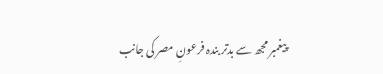پیغمبر مجھ سے بدتر بندہ فرعونِ مصر کی جانب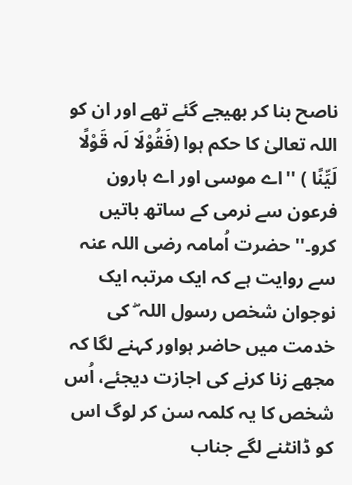ناصح بنا کر بھیجے گئے تھے اور ان کو اللہ تعالیٰ کا حکم ہوا (فَقُوْلَا لَہ قَوْلًا لَیِّنًا ) ''اے موسی اور اے ہارون فرعون سے نرمی کے ساتھ باتیں کرو۔'' حضرت اُمامہ رضی اللہ عنہ سے روایت ہے کہ ایک مرتبہ ایک نوجوان شخص رسول اللہ ۖ کی خدمت میں حاضر ہواور کہنے لگا کہ مجھے زنا کرنے کی اجازت دیجئے، اُس شخص کا یہ کلمہ سن کر لوگ اس کو ڈانٹنے لگے جناب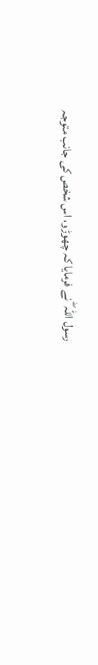رسول اللہ ۖ نے فرمایا کہ چھوڑو، اس شخص کی جانب متوجہ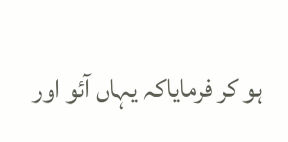ہو کر فرمایاکہ یہاں آئو اور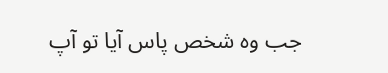جب وہ شخص پاس آیا تو آپ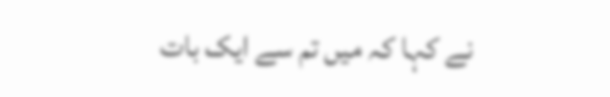نے کہا کہ میں تم سے ایک بات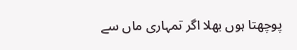پوچھتا ہوں بھلا اگر تمہاری ماں سے